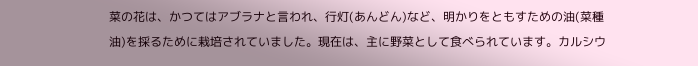菜の花は、かつてはアブラナと言われ、行灯(あんどん)など、明かりをともすための油(菜種油)を採るために栽培されていました。現在は、主に野菜として食べられています。カルシウ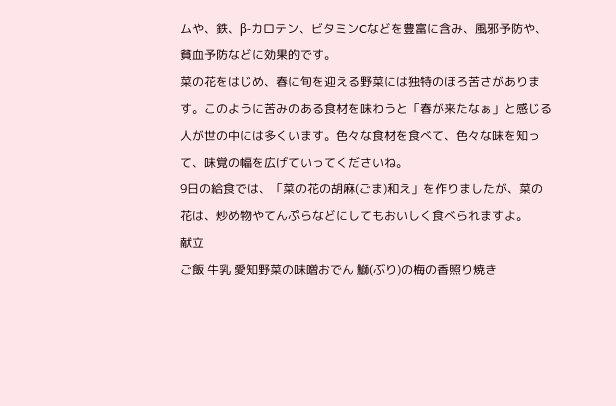ムや、鉄、β-カロテン、ビタミンCなどを豊富に含み、風邪予防や、貧血予防などに効果的です。
菜の花をはじめ、春に旬を迎える野菜には独特のほろ苦さがあります。このように苦みのある食材を味わうと「春が来たなぁ」と感じる人が世の中には多くいます。色々な食材を食べて、色々な味を知って、味覚の幅を広げていってくださいね。
9日の給食では、「菜の花の胡麻(ごま)和え」を作りましたが、菜の花は、炒め物やてんぷらなどにしてもおいしく食べられますよ。
献立
ご飯 牛乳 愛知野菜の味噌おでん 鰤(ぶり)の梅の香照り焼き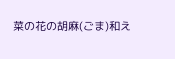菜の花の胡麻(ごま)和え